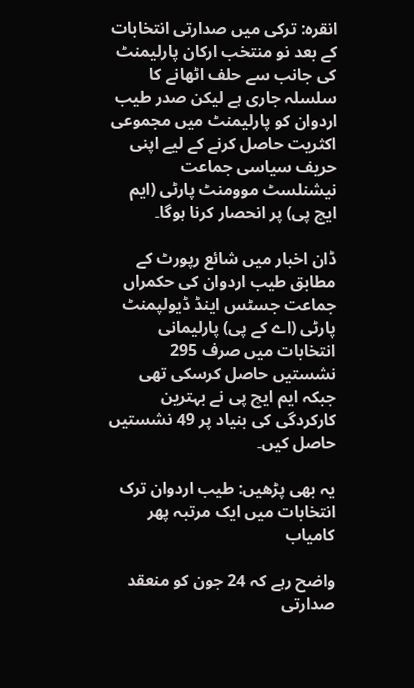انقرہ: ترکی میں صدارتی انتخابات کے بعد نو منتخب ارکان پارلیمنٹ کی جانب سے حلف اٹھانے کا سلسلہ جاری ہے لیکن صدر طیب اردوان کو پارلیمنٹ میں مجموعی اکثریت حاصل کرنے کے لیے اپنی حریف سیاسی جماعت نیشنلسٹ موومنٹ پارٹی (ایم ایچ پی) پر انحصار کرنا ہوگا۔

ڈان اخبار میں شائع رپورٹ کے مطابق طیب اردوان کی حکمراں جماعت جسٹس اینڈ ڈیولپمنٹ پارٹی (اے کے پی) پارلیمانی انتخابات میں صرف 295 نشستیں حاصل کرسکی تھی جبکہ ایم ایچ پی نے بہترین کارکردگی کی بنیاد پر 49 نشستیں حاصل کیں۔

یہ بھی پڑھیں: طیب اردوان ترک انتخابات میں ایک مرتبہ پھر کامیاب

واضح رہے کہ 24 جون کو منعقد صدارتی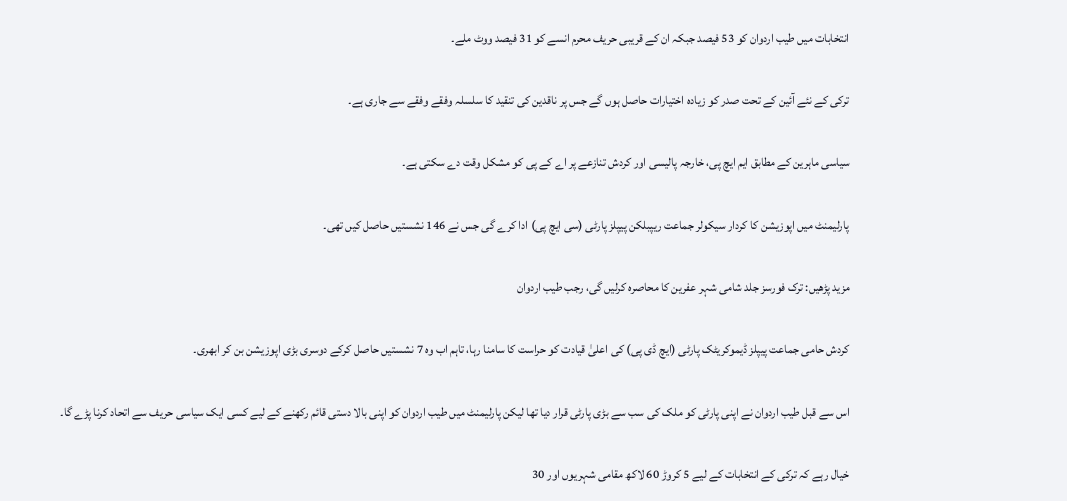انتخابات میں طیب اردوان کو 53 فیصد جبکہ ان کے قریبی حریف محرم انسے کو 31 فیصد ووٹ ملے۔

ترکی کے نئے آئین کے تحت صدر کو زیادہ اختیارات حاصل ہوں گے جس پر ناقدین کی تنقید کا سلسلہ وفقے وفقے سے جاری ہے۔

سیاسی ماہرین کے مطابق ایم ایچ پی، خارجہ پالیسی اور کردش تنازعے پر اے کے پی کو مشکل وقت دے سکتی ہے۔

پارلیمنٹ میں اپوزیشن کا کردار سیکولر جماعت ریپبلکن پیپلز پارٹی (سی ایچ پی) ادا کرے گی جس نے 146 نشستیں حاصل کیں تھی۔

مزید پڑھیں: ترک فورسز جلد شامی شہر عفرین کا محاصرہ کرلیں گی، رجب طیب اردوان

کردش حامی جماعت پیپلز ڈیموکریٹک پارٹی (ایچ ڈی پی) کی اعلیٰ قیادت کو حراست کا سامنا رہا، تاہم اب وہ 7 نشستیں حاصل کرکے دوسری بڑی اپوزیشن بن کر ابھری۔

اس سے قبل طیب اردوان نے اپنی پارٹی کو ملک کی سب سے بڑی پارٹی قرار دیا تھا لیکن پارلیمنٹ میں طیب اردوان کو اپنی بالا دستی قائم رکھنے کے لیے کسی ایک سیاسی حریف سے اتحاد کرنا پڑے گا۔

خیال رہے کہ ترکی کے انتخابات کے لیے 5 کروڑ 60 لاکھ مقامی شہریوں اور 30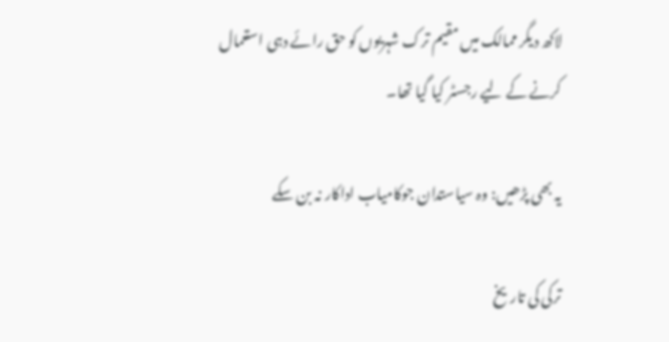لاکھ دیگر ممالک میں مقیم ترک شہریوں کو حق رائے دہی استعمال کرنے کے لیے رجسٹر کیا گیا تھا۔

یہ بھی پڑھیں: وہ سیاستدان جوکامیاب اداکار نہ بن سکے

ترکی کی تاریخ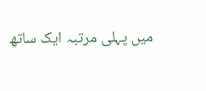میں پہلی مرتبہ ایک ساتھ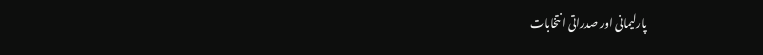پارلیمانی اور صدراتی انتخابات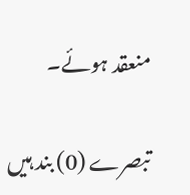منعقد ہوئے۔

تبصرے (0) بند ہیں